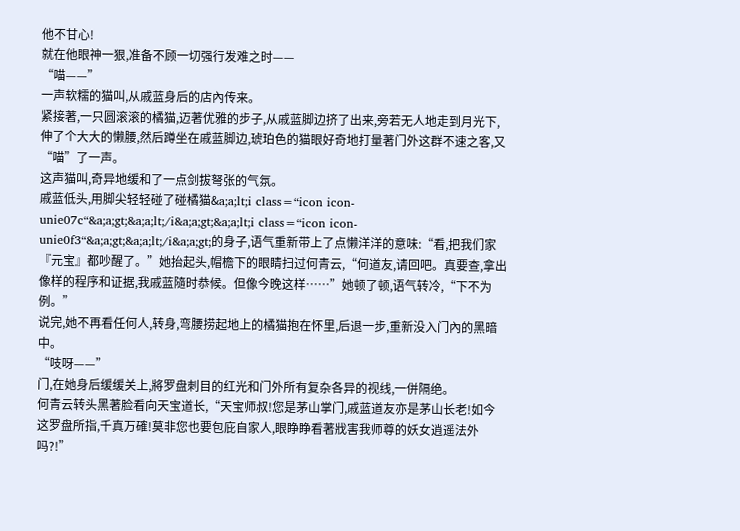他不甘心!
就在他眼神一狠,准备不顾一切强行发难之时——
“喵——”
一声软糯的猫叫,从戚蓝身后的店內传来。
紧接著,一只圆滚滚的橘猫,迈著优雅的步子,从戚蓝脚边挤了出来,旁若无人地走到月光下,伸了个大大的懒腰,然后蹲坐在戚蓝脚边,琥珀色的猫眼好奇地打量著门外这群不速之客,又“喵”了一声。
这声猫叫,奇异地缓和了一点剑拔弩张的气氛。
戚蓝低头,用脚尖轻轻碰了碰橘猫&a;a;lt;i class=“icon icon-unie07c“&a;a;gt;&a;a;lt;/i&a;a;gt;&a;a;lt;i class=“icon icon-unie0f3“&a;a;gt;&a;a;lt;/i&a;a;gt;的身子,语气重新带上了点懒洋洋的意味:“看,把我们家『元宝』都吵醒了。”她抬起头,帽檐下的眼睛扫过何青云,“何道友,请回吧。真要查,拿出像样的程序和证据,我戚蓝隨时恭候。但像今晚这样……”她顿了顿,语气转冷,“下不为例。”
说完,她不再看任何人,转身,弯腰捞起地上的橘猫抱在怀里,后退一步,重新没入门內的黑暗中。
“吱呀——”
门,在她身后缓缓关上,將罗盘刺目的红光和门外所有复杂各异的视线,一併隔绝。
何青云转头黑著脸看向天宝道长,“天宝师叔!您是茅山掌门,戚蓝道友亦是茅山长老!如今这罗盘所指,千真万確!莫非您也要包庇自家人,眼睁睁看著戕害我师尊的妖女逍遥法外吗?!”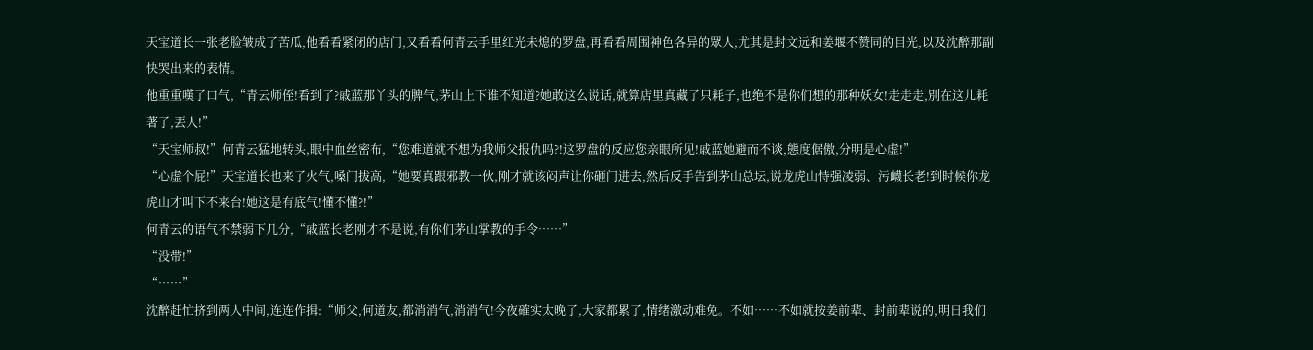天宝道长一张老脸皱成了苦瓜,他看看紧闭的店门,又看看何青云手里红光未熄的罗盘,再看看周围神色各异的眾人,尤其是封文远和姜堰不赞同的目光,以及沈醉那副快哭出来的表情。
他重重嘆了口气,“青云师侄!看到了?戚蓝那丫头的脾气,茅山上下谁不知道?她敢这么说话,就算店里真藏了只耗子,也绝不是你们想的那种妖女!走走走,別在这儿耗著了,丟人!”
“天宝师叔!”何青云猛地转头,眼中血丝密布,“您难道就不想为我师父报仇吗?!这罗盘的反应您亲眼所见!戚蓝她避而不谈,態度倨傲,分明是心虚!”
“心虚个屁!”天宝道长也来了火气,嗓门拔高,“她要真跟邪教一伙,刚才就该闷声让你砸门进去,然后反手告到茅山总坛,说龙虎山恃强凌弱、污衊长老!到时候你龙虎山才叫下不来台!她这是有底气!懂不懂?!”
何青云的语气不禁弱下几分,“戚蓝长老刚才不是说,有你们茅山掌教的手令……”
“没带!”
“……”
沈醉赶忙挤到两人中间,连连作揖:“师父,何道友,都消消气,消消气!今夜確实太晚了,大家都累了,情绪激动难免。不如……不如就按姜前辈、封前辈说的,明日我们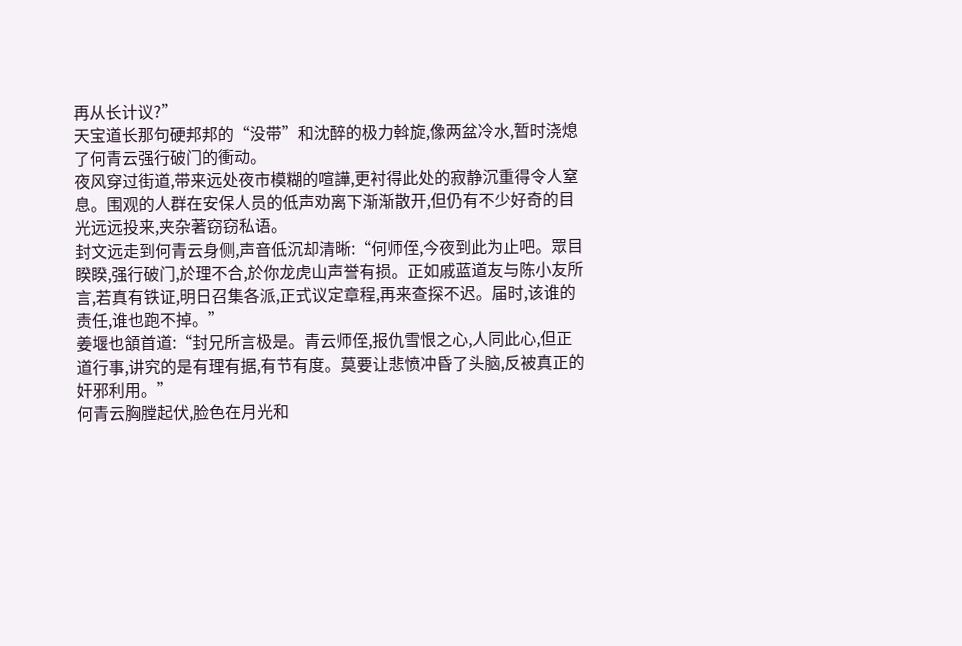再从长计议?”
天宝道长那句硬邦邦的“没带”和沈醉的极力斡旋,像两盆冷水,暂时浇熄了何青云强行破门的衝动。
夜风穿过街道,带来远处夜市模糊的喧譁,更衬得此处的寂静沉重得令人窒息。围观的人群在安保人员的低声劝离下渐渐散开,但仍有不少好奇的目光远远投来,夹杂著窃窃私语。
封文远走到何青云身侧,声音低沉却清晰:“何师侄,今夜到此为止吧。眾目睽睽,强行破门,於理不合,於你龙虎山声誉有损。正如戚蓝道友与陈小友所言,若真有铁证,明日召集各派,正式议定章程,再来查探不迟。届时,该谁的责任,谁也跑不掉。”
姜堰也頷首道:“封兄所言极是。青云师侄,报仇雪恨之心,人同此心,但正道行事,讲究的是有理有据,有节有度。莫要让悲愤冲昏了头脑,反被真正的奸邪利用。”
何青云胸膛起伏,脸色在月光和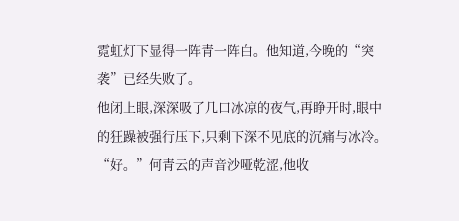霓虹灯下显得一阵青一阵白。他知道,今晚的“突袭”已经失败了。
他闭上眼,深深吸了几口冰凉的夜气,再睁开时,眼中的狂躁被强行压下,只剩下深不见底的沉痛与冰冷。
“好。”何青云的声音沙哑乾涩,他收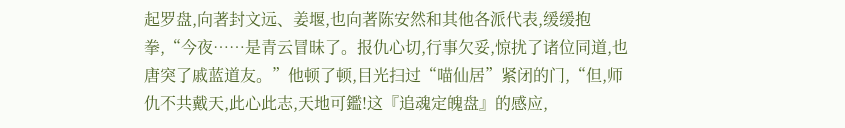起罗盘,向著封文远、姜堰,也向著陈安然和其他各派代表,缓缓抱拳,“今夜……是青云冒昧了。报仇心切,行事欠妥,惊扰了诸位同道,也唐突了戚蓝道友。”他顿了顿,目光扫过“喵仙居”紧闭的门,“但,师仇不共戴天,此心此志,天地可鑑!这『追魂定魄盘』的感应,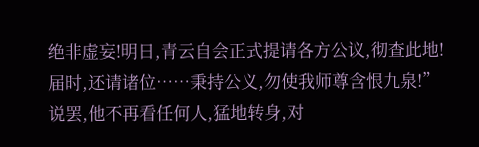绝非虚妄!明日,青云自会正式提请各方公议,彻查此地!届时,还请诸位……秉持公义,勿使我师尊含恨九泉!”
说罢,他不再看任何人,猛地转身,对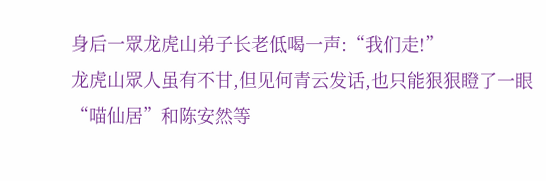身后一眾龙虎山弟子长老低喝一声:“我们走!”
龙虎山眾人虽有不甘,但见何青云发话,也只能狠狠瞪了一眼“喵仙居”和陈安然等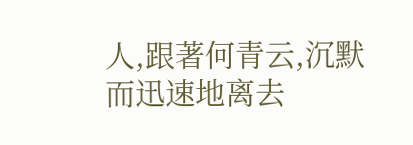人,跟著何青云,沉默而迅速地离去